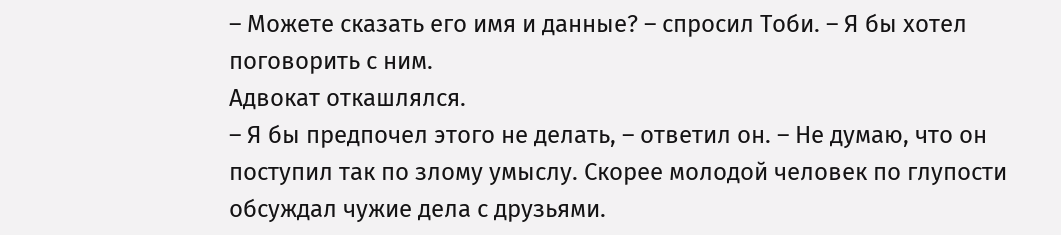– Можете сказать его имя и данные? – спросил Тоби. – Я бы хотел поговорить с ним.
Адвокат откашлялся.
– Я бы предпочел этого не делать, – ответил он. – Не думаю, что он поступил так по злому умыслу. Скорее молодой человек по глупости обсуждал чужие дела с друзьями.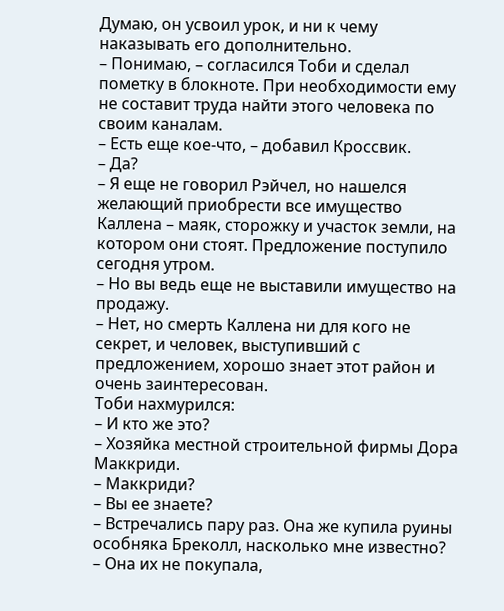Думаю, он усвоил урок, и ни к чему наказывать его дополнительно.
– Понимаю, – согласился Тоби и сделал пометку в блокноте. При необходимости ему не составит труда найти этого человека по своим каналам.
– Есть еще кое-что, – добавил Кроссвик.
– Да?
– Я еще не говорил Рэйчел, но нашелся желающий приобрести все имущество Каллена – маяк, сторожку и участок земли, на котором они стоят. Предложение поступило сегодня утром.
– Но вы ведь еще не выставили имущество на продажу.
– Нет, но смерть Каллена ни для кого не секрет, и человек, выступивший с предложением, хорошо знает этот район и очень заинтересован.
Тоби нахмурился:
– И кто же это?
– Хозяйка местной строительной фирмы Дора Маккриди.
– Маккриди?
– Вы ее знаете?
– Встречались пару раз. Она же купила руины особняка Бреколл, насколько мне известно?
– Она их не покупала,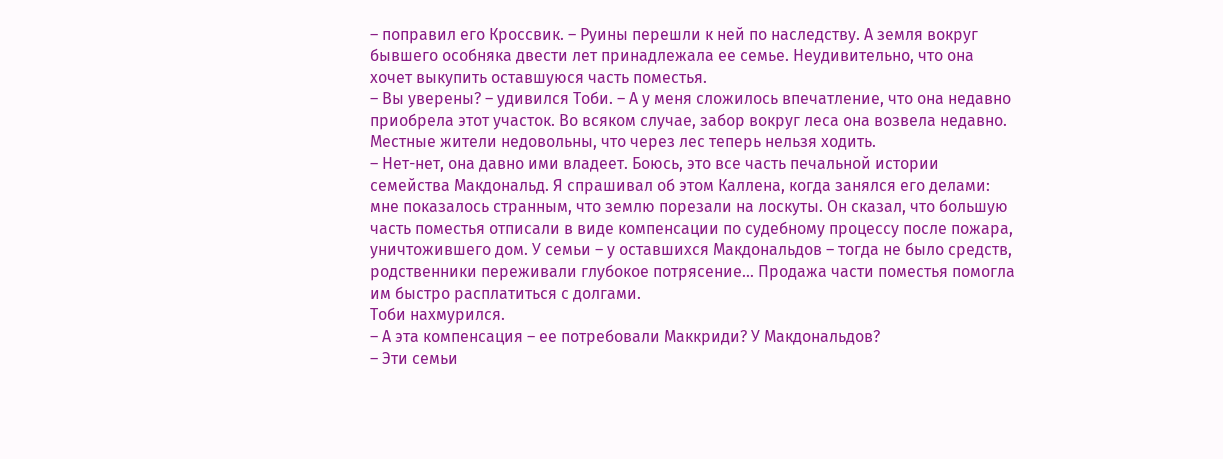– поправил его Кроссвик. – Руины перешли к ней по наследству. А земля вокруг бывшего особняка двести лет принадлежала ее семье. Неудивительно, что она хочет выкупить оставшуюся часть поместья.
– Вы уверены? – удивился Тоби. – А у меня сложилось впечатление, что она недавно приобрела этот участок. Во всяком случае, забор вокруг леса она возвела недавно. Местные жители недовольны, что через лес теперь нельзя ходить.
– Нет-нет, она давно ими владеет. Боюсь, это все часть печальной истории семейства Макдональд. Я спрашивал об этом Каллена, когда занялся его делами: мне показалось странным, что землю порезали на лоскуты. Он сказал, что большую часть поместья отписали в виде компенсации по судебному процессу после пожара, уничтожившего дом. У семьи – у оставшихся Макдональдов – тогда не было средств, родственники переживали глубокое потрясение… Продажа части поместья помогла им быстро расплатиться с долгами.
Тоби нахмурился.
– А эта компенсация – ее потребовали Маккриди? У Макдональдов?
– Эти семьи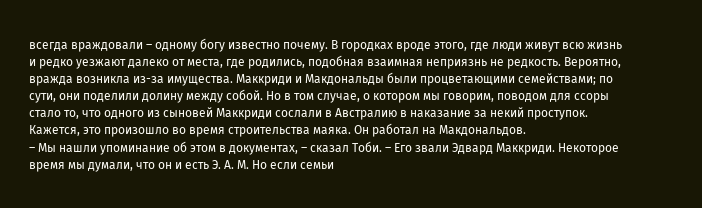всегда враждовали – одному богу известно почему. В городках вроде этого, где люди живут всю жизнь и редко уезжают далеко от места, где родились, подобная взаимная неприязнь не редкость. Вероятно, вражда возникла из-за имущества. Маккриди и Макдональды были процветающими семействами; по сути, они поделили долину между собой. Но в том случае, о котором мы говорим, поводом для ссоры стало то, что одного из сыновей Маккриди сослали в Австралию в наказание за некий проступок. Кажется, это произошло во время строительства маяка. Он работал на Макдональдов.
– Мы нашли упоминание об этом в документах, – сказал Тоби. – Его звали Эдвард Маккриди. Некоторое время мы думали, что он и есть Э. А. М. Но если семьи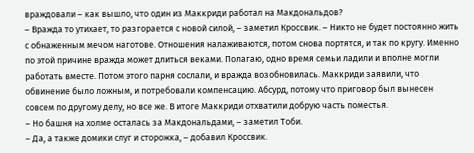враждовали – как вышло, что один из Маккриди работал на Макдональдов?
– Вражда то утихает, то разгорается с новой силой, – заметил Кроссвик. – Никто не будет постоянно жить с обнаженным мечом наготове. Отношения налаживаются, потом снова портятся, и так по кругу. Именно по этой причине вражда может длиться веками. Полагаю, одно время семьи ладили и вполне могли работать вместе. Потом этого парня сослали, и вражда возобновилась. Маккриди заявили, что обвинение было ложным, и потребовали компенсацию. Абсурд, потому что приговор был вынесен совсем по другому делу, но все же. В итоге Маккриди отхватили добрую часть поместья.
– Но башня на холме осталась за Макдональдами, – заметил Тоби.
– Да, а также домики слуг и сторожка, – добавил Кроссвик.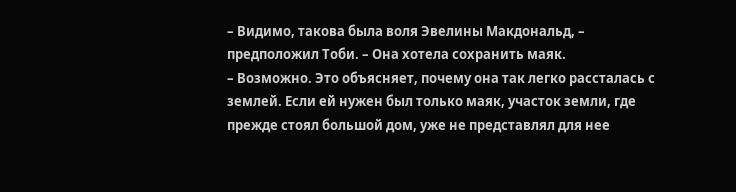– Видимо, такова была воля Эвелины Макдональд, – предположил Тоби. – Она хотела сохранить маяк.
– Возможно. Это объясняет, почему она так легко рассталась с землей. Если ей нужен был только маяк, участок земли, где прежде стоял большой дом, уже не представлял для нее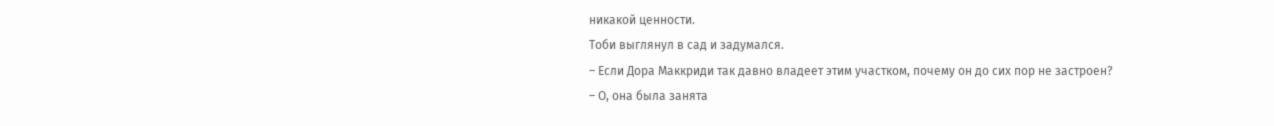никакой ценности.
Тоби выглянул в сад и задумался.
– Если Дора Маккриди так давно владеет этим участком, почему он до сих пор не застроен?
– О, она была занята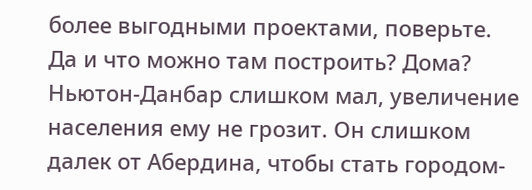более выгодными проектами, поверьте. Да и что можно там построить? Дома? Ньютон-Данбар слишком мал, увеличение населения ему не грозит. Он слишком далек от Абердина, чтобы стать городом-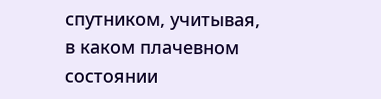спутником, учитывая, в каком плачевном состоянии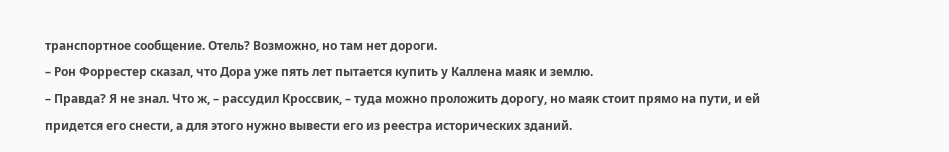транспортное сообщение. Отель? Возможно, но там нет дороги.
– Рон Форрестер сказал, что Дора уже пять лет пытается купить у Каллена маяк и землю.
– Правда? Я не знал. Что ж, – рассудил Кроссвик, – туда можно проложить дорогу, но маяк стоит прямо на пути, и ей придется его снести, а для этого нужно вывести его из реестра исторических зданий.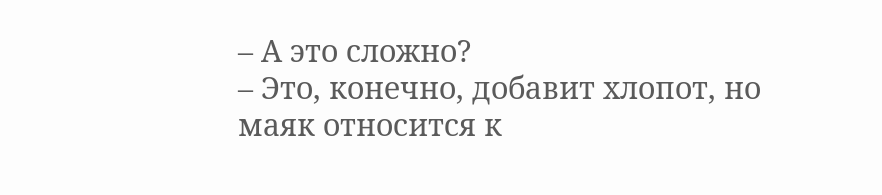– А это сложно?
– Это, конечно, добавит хлопот, но маяк относится к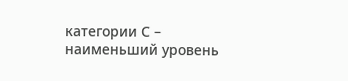категории С – наименьший уровень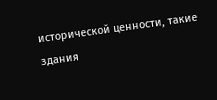исторической ценности, такие здания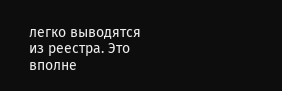легко выводятся из реестра. Это вполне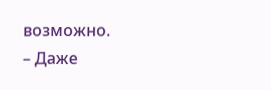возможно.
– Даже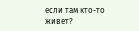если там кто-то живет?